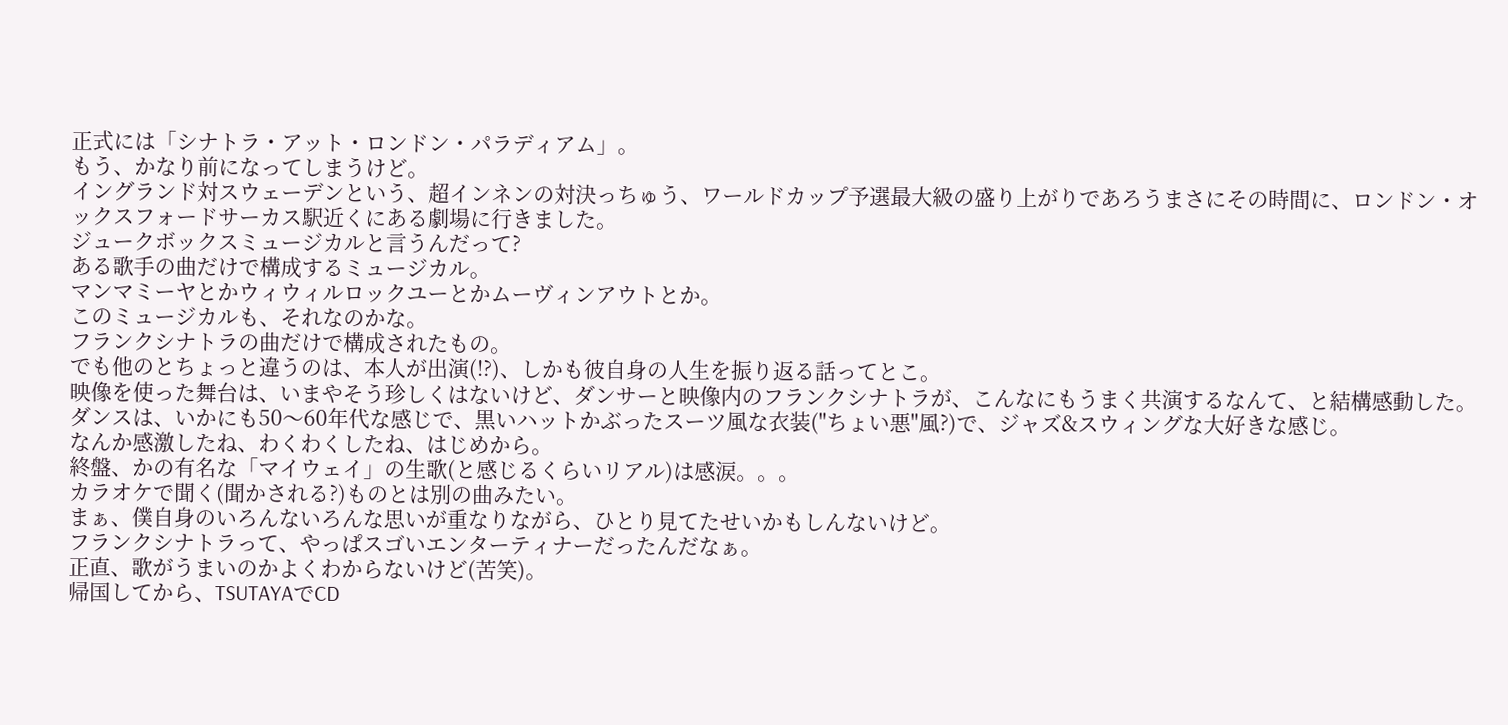正式には「シナトラ・アット・ロンドン・パラディアム」。
もう、かなり前になってしまうけど。
イングランド対スウェーデンという、超インネンの対決っちゅう、ワールドカップ予選最大級の盛り上がりであろうまさにその時間に、ロンドン・オックスフォードサーカス駅近くにある劇場に行きました。
ジュークボックスミュージカルと言うんだって?
ある歌手の曲だけで構成するミュージカル。
マンマミーヤとかウィウィルロックユーとかムーヴィンアウトとか。
このミュージカルも、それなのかな。
フランクシナトラの曲だけで構成されたもの。
でも他のとちょっと違うのは、本人が出演(!?)、しかも彼自身の人生を振り返る話ってとこ。
映像を使った舞台は、いまやそう珍しくはないけど、ダンサーと映像内のフランクシナトラが、こんなにもうまく共演するなんて、と結構感動した。
ダンスは、いかにも50〜60年代な感じで、黒いハットかぶったスーツ風な衣装("ちょい悪"風?)で、ジャズ&スウィングな大好きな感じ。
なんか感激したね、わくわくしたね、はじめから。
終盤、かの有名な「マイウェイ」の生歌(と感じるくらいリアル)は感涙。。。
カラオケで聞く(聞かされる?)ものとは別の曲みたい。
まぁ、僕自身のいろんないろんな思いが重なりながら、ひとり見てたせいかもしんないけど。
フランクシナトラって、やっぱスゴいエンターティナーだったんだなぁ。
正直、歌がうまいのかよくわからないけど(苦笑)。
帰国してから、TSUTAYAでCD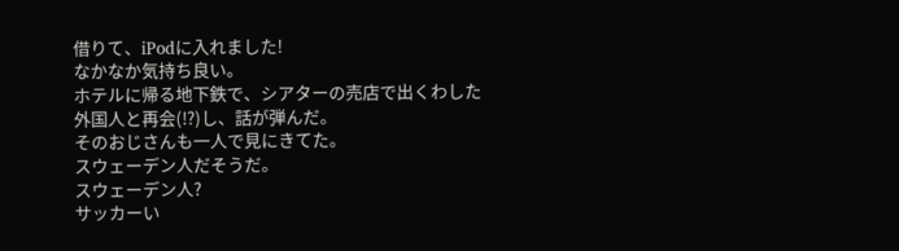借りて、iPodに入れました!
なかなか気持ち良い。
ホテルに帰る地下鉄で、シアターの売店で出くわした外国人と再会(!?)し、話が弾んだ。
そのおじさんも一人で見にきてた。
スウェーデン人だそうだ。
スウェーデン人?
サッカーい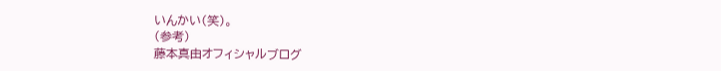いんかい(笑)。
(参考)
藤本真由オフィシャルブログ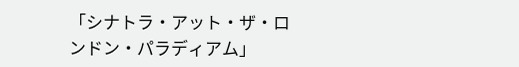「シナトラ・アット・ザ・ロンドン・パラディアム」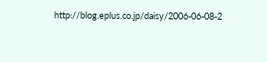http://blog.eplus.co.jp/daisy/2006-06-08-2